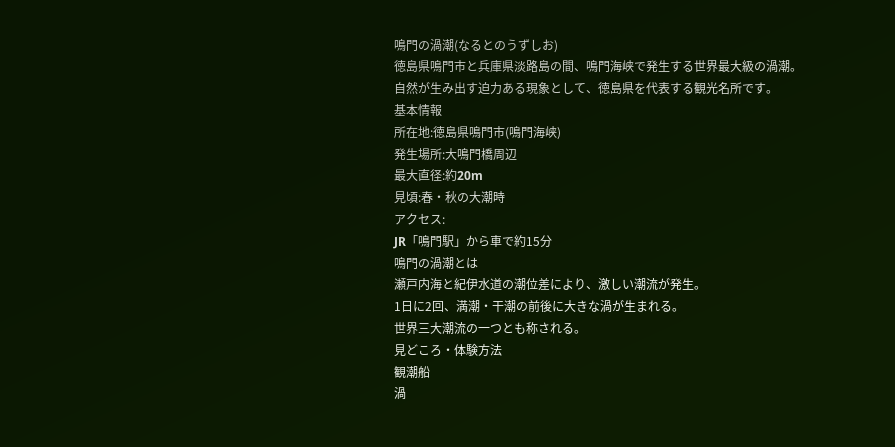鳴門の渦潮(なるとのうずしお)
徳島県鳴門市と兵庫県淡路島の間、鳴門海峡で発生する世界最大級の渦潮。
自然が生み出す迫力ある現象として、徳島県を代表する観光名所です。
基本情報
所在地:徳島県鳴門市(鳴門海峡)
発生場所:大鳴門橋周辺
最大直径:約20m
見頃:春・秋の大潮時
アクセス:
JR「鳴門駅」から車で約15分
鳴門の渦潮とは
瀬戸内海と紀伊水道の潮位差により、激しい潮流が発生。
1日に2回、満潮・干潮の前後に大きな渦が生まれる。
世界三大潮流の一つとも称される。
見どころ・体験方法
観潮船
渦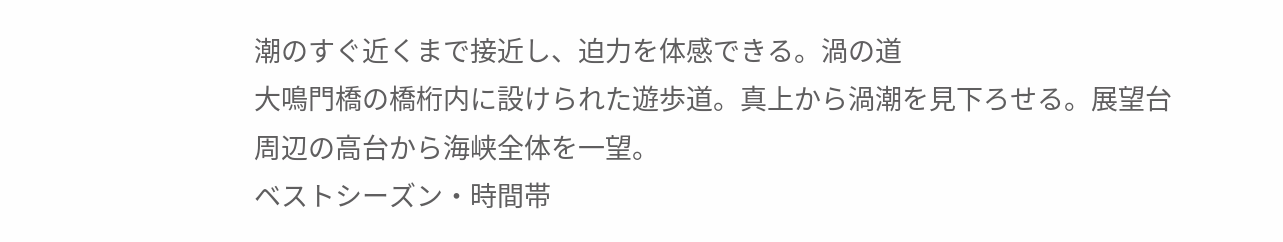潮のすぐ近くまで接近し、迫力を体感できる。渦の道
大鳴門橋の橋桁内に設けられた遊歩道。真上から渦潮を見下ろせる。展望台
周辺の高台から海峡全体を一望。
ベストシーズン・時間帯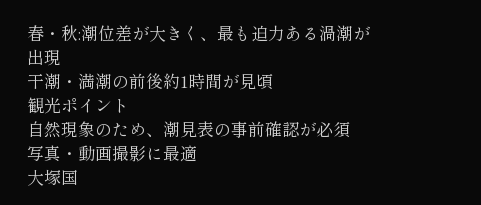春・秋:潮位差が大きく、最も迫力ある渦潮が出現
干潮・満潮の前後約1時間が見頃
観光ポイント
自然現象のため、潮見表の事前確認が必須
写真・動画撮影に最適
大塚国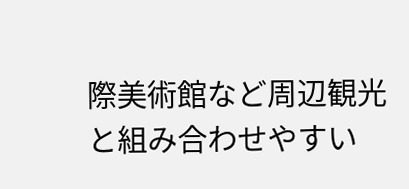際美術館など周辺観光と組み合わせやすい